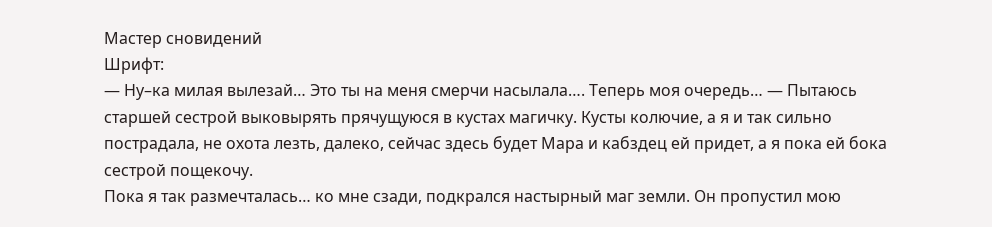Мастер сновидений
Шрифт:
— Ну–ка милая вылезай… Это ты на меня смерчи насылала…. Теперь моя очередь… — Пытаюсь старшей сестрой выковырять прячущуюся в кустах магичку. Кусты колючие, а я и так сильно пострадала, не охота лезть, далеко, сейчас здесь будет Мара и кабздец ей придет, а я пока ей бока сестрой пощекочу.
Пока я так размечталась… ко мне сзади, подкрался настырный маг земли. Он пропустил мою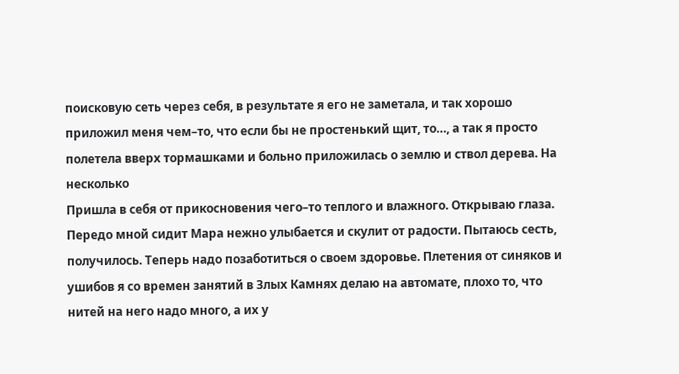поисковую сеть через себя, в результате я его не заметала, и так хорошо приложил меня чем–то, что если бы не простенький щит, то…, а так я просто полетела вверх тормашками и больно приложилась о землю и ствол дерева. На несколько
Пришла в себя от прикосновения чего–то теплого и влажного. Открываю глаза. Передо мной сидит Мара нежно улыбается и скулит от радости. Пытаюсь сесть, получилось. Теперь надо позаботиться о своем здоровье. Плетения от синяков и ушибов я со времен занятий в Злых Камнях делаю на автомате, плохо то, что нитей на него надо много, а их у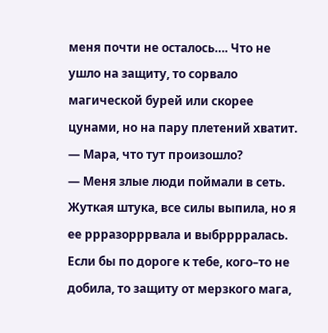меня почти не осталось…. Что не ушло на защиту, то сорвало магической бурей или скорее цунами, но на пару плетений хватит.
— Мара, что тут произошло?
— Меня злые люди поймали в сеть. Жуткая штука, все силы выпила, но я ее ррразорррвала и выбрррралась. Если бы по дороге к тебе, кого–то не добила, то защиту от мерзкого мага,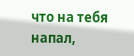что на тебя напал,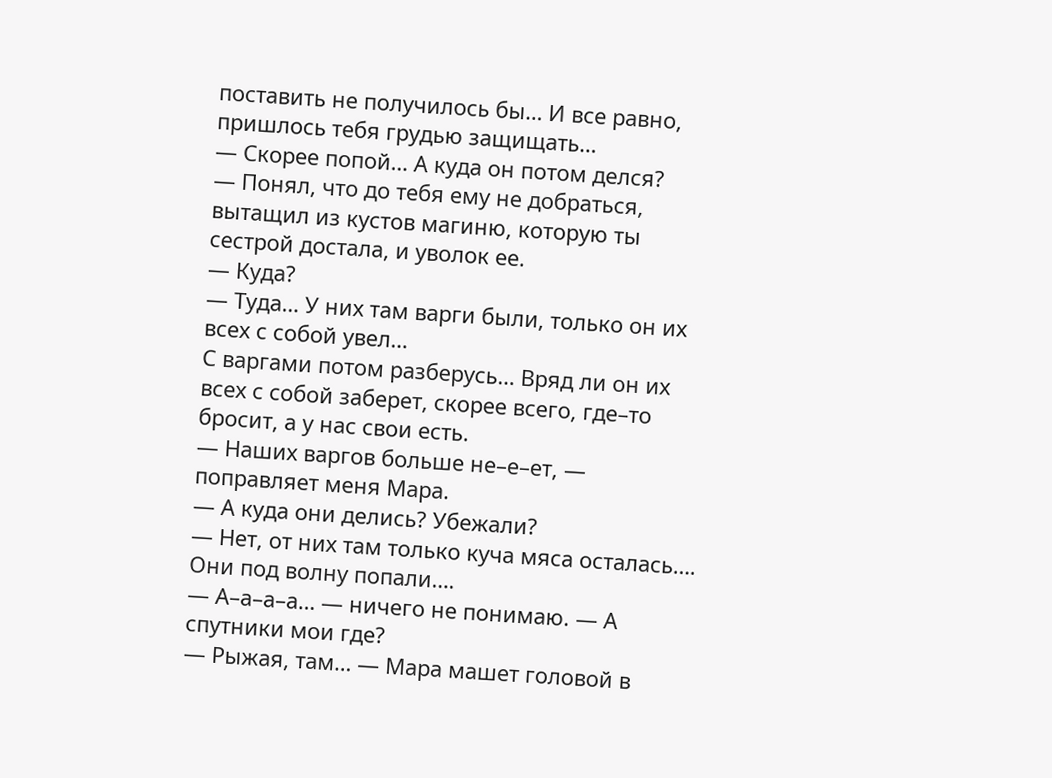поставить не получилось бы… И все равно, пришлось тебя грудью защищать…
— Скорее попой… А куда он потом делся?
— Понял, что до тебя ему не добраться, вытащил из кустов магиню, которую ты сестрой достала, и уволок ее.
— Куда?
— Туда… У них там варги были, только он их всех с собой увел…
С варгами потом разберусь… Вряд ли он их всех с собой заберет, скорее всего, где–то бросит, а у нас свои есть.
— Наших варгов больше не–е–ет, — поправляет меня Мара.
— А куда они делись? Убежали?
— Нет, от них там только куча мяса осталась…. Они под волну попали….
— А–а–а–а… — ничего не понимаю. — А спутники мои где?
— Рыжая, там… — Мара машет головой в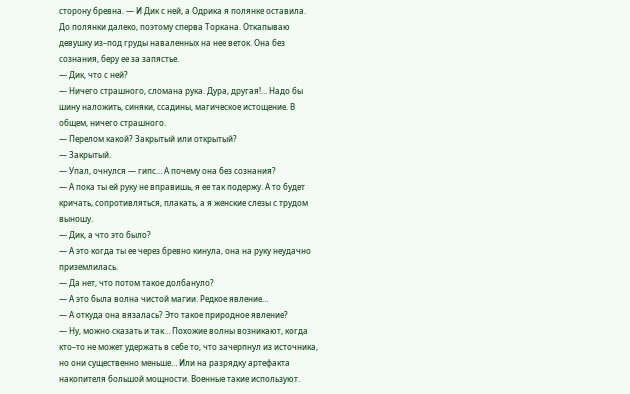сторону бревна. — И Дик с ней, а Одрика я полянке оставила.
До полянки далеко, поэтому сперва Торкана. Откапываю девушку из–под груды наваленных на нее веток. Она без сознания, беру ее за запястье.
— Дик, что с ней?
— Ничего страшного, сломана рука. Дура, другая!… Надо бы шину наложить, синяки, ссадины, магическое истощение. В общем, ничего страшного.
— Перелом какой? Закрытый или открытый?
— Закрытый.
— Упал, очнулся — гипс… А почему она без сознания?
— А пока ты ей руку не вправишь, я ее так подержу. А то будет кричать, сопротивляться, плакать, а я женские слезы с трудом выношу.
— Дик, а что это было?
— А это когда ты ее через бревно кинула, она на руку неудачно приземлилась.
— Да нет, что потом такое долбануло?
— А это была волна чистой магии. Редкое явление…
— А откуда она вязалась? Это такое природное явление?
— Ну, можно сказать и так… Похожие волны возникают, когда кто–то не может удержать в себе то, что зачерпнул из источника, но они существенно меньше… Или на разрядку артефакта накопителя большой мощности. Военные такие используют.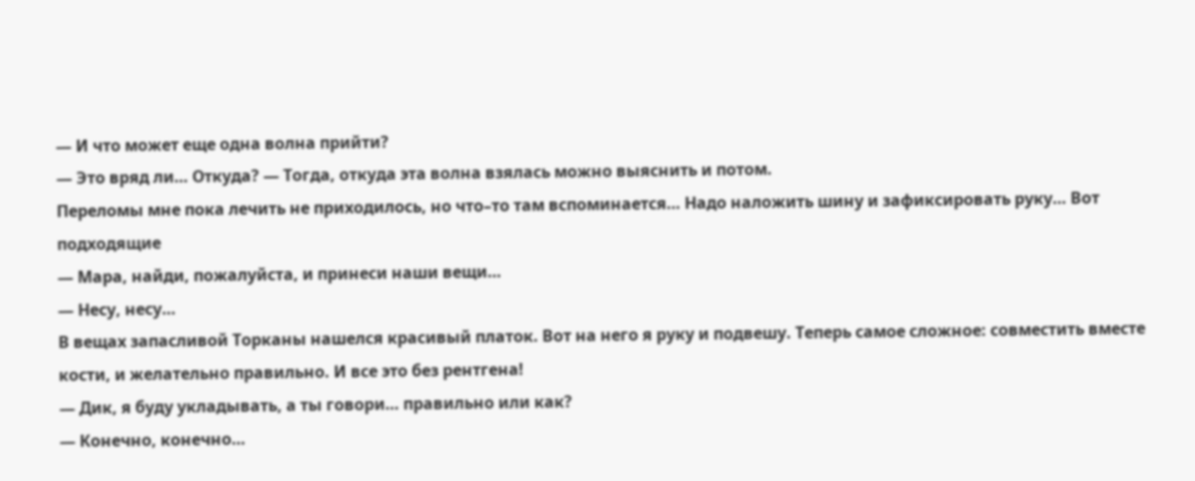— И что может еще одна волна прийти?
— Это вряд ли… Откуда? — Тогда, откуда эта волна взялась можно выяснить и потом.
Переломы мне пока лечить не приходилось, но что–то там вспоминается… Надо наложить шину и зафиксировать руку… Вот подходящие
— Мара, найди, пожалуйста, и принеси наши вещи…
— Несу, несу…
В вещах запасливой Торканы нашелся красивый платок. Вот на него я руку и подвешу. Теперь самое сложное: совместить вместе кости, и желательно правильно. И все это без рентгена!
— Дик, я буду укладывать, а ты говори… правильно или как?
— Конечно, конечно…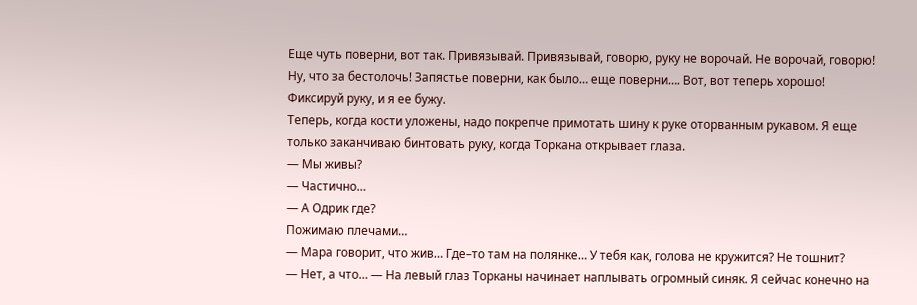Еще чуть поверни, вот так. Привязывай. Привязывай, говорю, руку не ворочай. Не ворочай, говорю! Ну, что за бестолочь! Запястье поверни, как было… еще поверни…. Вот, вот теперь хорошо! Фиксируй руку, и я ее бужу.
Теперь, когда кости уложены, надо покрепче примотать шину к руке оторванным рукавом. Я еще только заканчиваю бинтовать руку, когда Торкана открывает глаза.
— Мы живы?
— Частично…
— А Одрик где?
Пожимаю плечами…
— Мара говорит, что жив… Где–то там на полянке… У тебя как, голова не кружится? Не тошнит?
— Нет, а что… — На левый глаз Торканы начинает наплывать огромный синяк. Я сейчас конечно на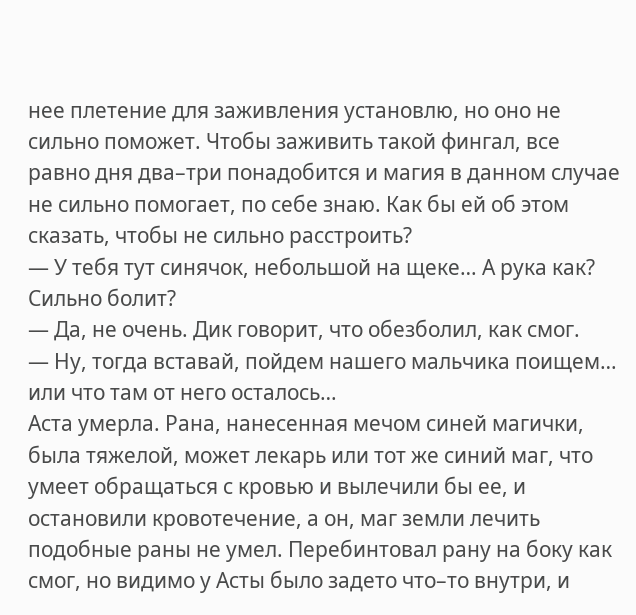нее плетение для заживления установлю, но оно не сильно поможет. Чтобы заживить такой фингал, все равно дня два–три понадобится и магия в данном случае не сильно помогает, по себе знаю. Как бы ей об этом сказать, чтобы не сильно расстроить?
— У тебя тут синячок, небольшой на щеке… А рука как? Сильно болит?
— Да, не очень. Дик говорит, что обезболил, как смог.
— Ну, тогда вставай, пойдем нашего мальчика поищем… или что там от него осталось…
Аста умерла. Рана, нанесенная мечом синей магички, была тяжелой, может лекарь или тот же синий маг, что умеет обращаться с кровью и вылечили бы ее, и остановили кровотечение, а он, маг земли лечить подобные раны не умел. Перебинтовал рану на боку как смог, но видимо у Асты было задето что–то внутри, и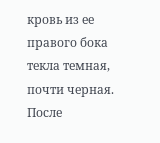кровь из ее правого бока текла темная, почти черная. После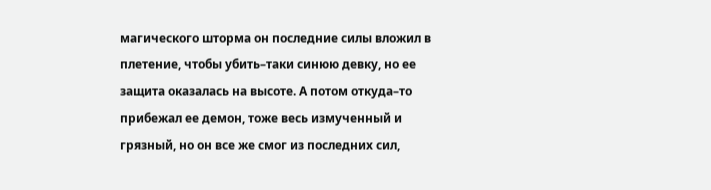магического шторма он последние силы вложил в плетение, чтобы убить–таки синюю девку, но ее защита оказалась на высоте. А потом откуда–то прибежал ее демон, тоже весь измученный и грязный, но он все же смог из последних сил,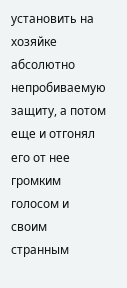установить на хозяйке абсолютно непробиваемую защиту, а потом еще и отгонял его от нее громким голосом и своим странным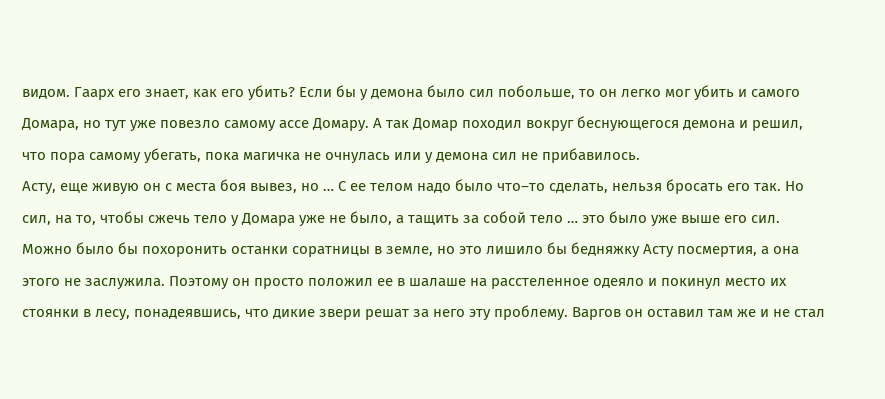видом. Гаарх его знает, как его убить? Если бы у демона было сил побольше, то он легко мог убить и самого Домара, но тут уже повезло самому ассе Домару. А так Домар походил вокруг беснующегося демона и решил, что пора самому убегать, пока магичка не очнулась или у демона сил не прибавилось.
Асту, еще живую он с места боя вывез, но … С ее телом надо было что–то сделать, нельзя бросать его так. Но сил, на то, чтобы сжечь тело у Домара уже не было, а тащить за собой тело … это было уже выше его сил. Можно было бы похоронить останки соратницы в земле, но это лишило бы бедняжку Асту посмертия, а она этого не заслужила. Поэтому он просто положил ее в шалаше на расстеленное одеяло и покинул место их стоянки в лесу, понадеявшись, что дикие звери решат за него эту проблему. Варгов он оставил там же и не стал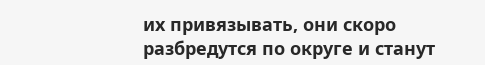их привязывать, они скоро разбредутся по округе и станут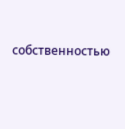собственностью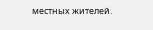местных жителей.